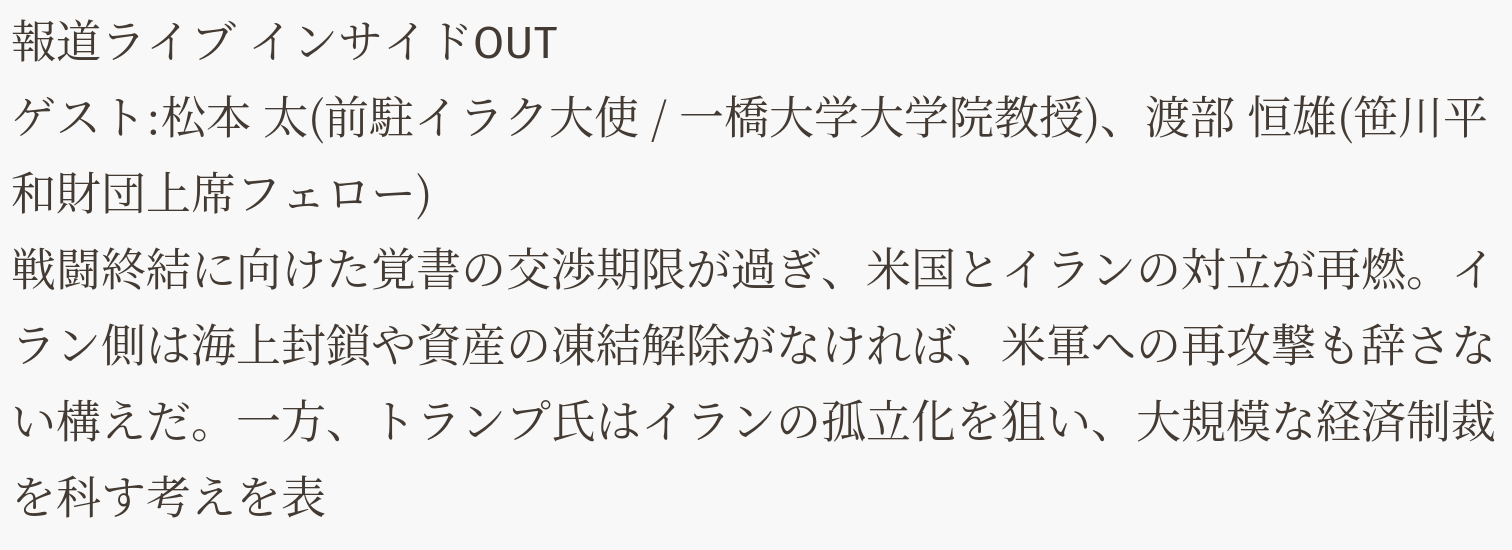報道ライブ インサイドOUT
ゲスト:松本 太(前駐イラク大使 / 一橋大学大学院教授)、渡部 恒雄(笹川平和財団上席フェロー)
戦闘終結に向けた覚書の交渉期限が過ぎ、米国とイランの対立が再燃。イラン側は海上封鎖や資産の凍結解除がなければ、米軍への再攻撃も辞さない構えだ。一方、トランプ氏はイランの孤立化を狙い、大規模な経済制裁を科す考えを表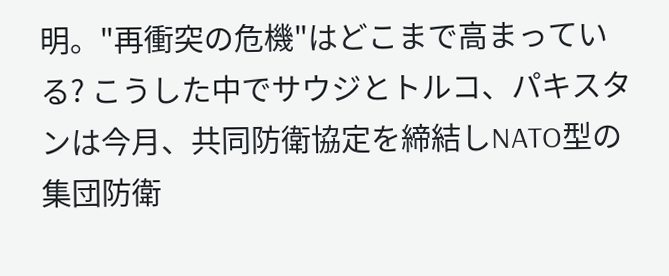明。"再衝突の危機"はどこまで高まっている? こうした中でサウジとトルコ、パキスタンは今月、共同防衛協定を締結しNATO型の集団防衛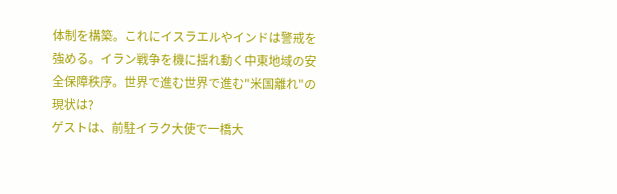体制を構築。これにイスラエルやインドは警戒を強める。イラン戦争を機に揺れ動く中東地域の安全保障秩序。世界で進む世界で進む"米国離れ"の現状は?
ゲストは、前駐イラク大使で一橋大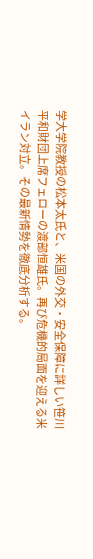学大学院教授の松本太氏と、米国の外交・安全保障に詳しい笹川平和財団上席フェローの渡部恒雄氏。再び危機的局面を迎える米イラン対立。その最新情勢を徹底分析する。